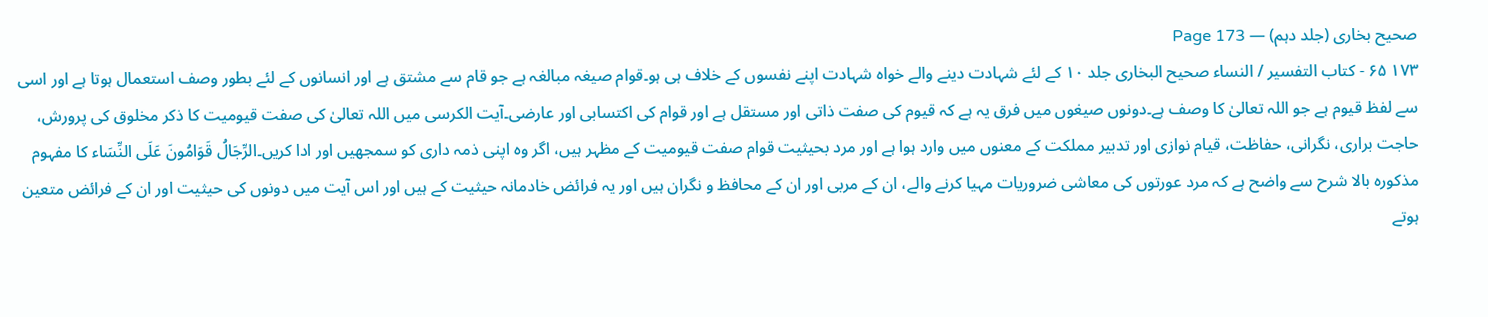صحیح بخاری (جلد دہم) — Page 173
۱۷۳ ۶۵ - کتاب التفسير / النساء صحیح البخاری جلد ۱۰ کے لئے شہادت دینے والے خواہ شہادت اپنے نفسوں کے خلاف ہی ہو۔قوام صیغہ مبالغہ ہے جو قام سے مشتق ہے اور انسانوں کے لئے بطور وصف استعمال ہوتا ہے اور اسی سے لفظ قیوم ہے جو اللہ تعالیٰ کا وصف ہے۔دونوں صیغوں میں فرق یہ ہے کہ قیوم کی صفت ذاتی اور مستقل ہے اور قوام کی اکتسابی اور عارضی۔آیت الکرسی میں اللہ تعالیٰ کی صفت قیومیت کا ذکر مخلوق کی پرورش، حاجت براری، نگرانی، حفاظت، قیام نوازی اور تدبیر مملکت کے معنوں میں وارد ہوا ہے اور مرد بحیثیت قوام صفت قیومیت کے مظہر ہیں، اگر وہ اپنی ذمہ داری کو سمجھیں اور ادا کریں۔الرِّجَالُ قَوَامُونَ عَلَى النِّسَاء کا مفہوم مذکورہ بالا شرح سے واضح ہے کہ مرد عورتوں کی معاشی ضروریات مہیا کرنے والے، ان کے مربی اور ان کے محافظ و نگران ہیں اور یہ فرائض خادمانہ حیثیت کے ہیں اور اس آیت میں دونوں کی حیثیت اور ان کے فرائض متعین ہوتے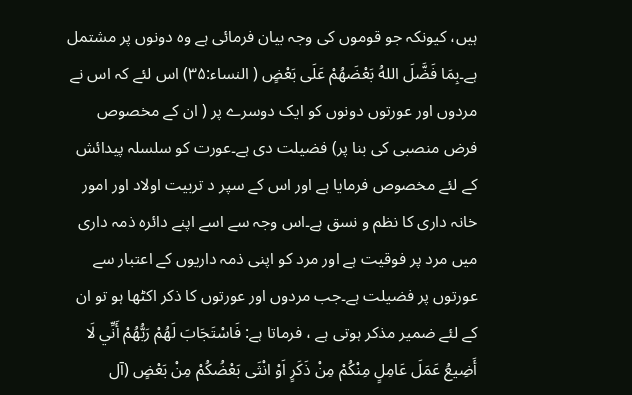ہیں، کیونکہ جو قوموں کی وجہ بیان فرمائی ہے وہ دونوں پر مشتمل ہے۔بِمَا فَضَّلَ اللهُ بَعْضَهُمْ عَلَى بَعْضٍ ( النساء:۳۵) اس لئے کہ اس نے مردوں اور عورتوں دونوں کو ایک دوسرے پر ( ان کے مخصوص فرض منصبی کی بنا پر) فضیلت دی ہے۔عورت کو سلسلہ پیدائش کے لئے مخصوص فرمایا ہے اور اس کے سپر د تربیت اولاد اور امور خانہ داری کا نظم و نسق ہے۔اس وجہ سے اسے اپنے دائرہ ذمہ داری میں مرد پر فوقیت ہے اور مرد کو اپنی ذمہ داریوں کے اعتبار سے عورتوں پر فضیلت ہے۔جب مردوں اور عورتوں کا ذکر اکٹھا ہو تو ان کے لئے ضمیر مذکر ہوتی ہے ، فرماتا ہے: فَاسْتَجَابَ لَهُمْ رَبُّهُمْ أَنِّي لَا أَضِيعُ عَمَلَ عَامِلٍ مِنْكُمْ مِنْ ذَكَرٍ اَوْ انْثَى بَعْضُكُمْ مِنْ بَعْضٍ (آل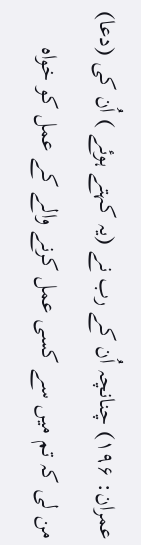عمران: ۱۹۶) چنانچہ اُن کے رب نے (یہ کہتے ہوئے ) اُن کی (دعا) من لی کہ تم میں سے کسی عمل کرنے والے کے عمل کو خواہ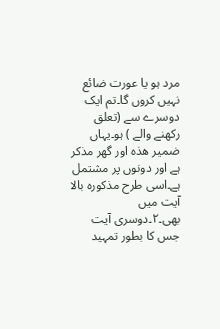مرد ہو یا عورت ضائع نہیں کروں گا۔تم ایک دوسرے سے (تعلق رکھنے والے ) ہو۔یہاں ضمیر ھذہ اور گھر مذکر ہے اور دونوں پر مشتمل ہے۔اسی طرح مذکورہ بالا آیت میں بھی۔۲۔دوسری آیت جس کا بطور تمہید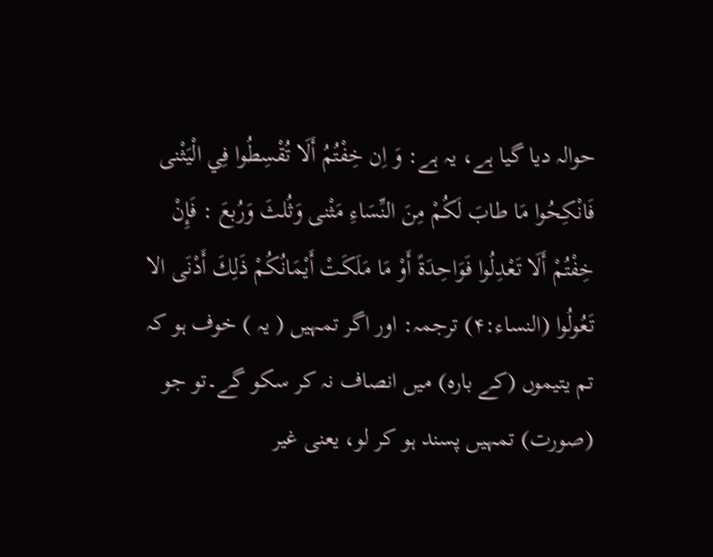حوالہ دیا گیا ہے، یہ ہے: وَ اِن خِفْتُمُ أَلَا تُقْسِطُوا فِي الْيَثْنى فَانْكِحُوا مَا طابَ لَكُمْ مِنَ النِّسَاءِ مَثْنى وَثُلثَ وَرُبعَ : فَإِنْ خِفْتُمْ أَلَا تَعْدِلُوا فَوَاحِدَةً أَوْ مَا مَلَكَتْ أَيْمَانُكُمْ ذَلِكَ أَدْنَى الا تَعُولُوا (النساء:۴) ترجمہ: اور اگر تمہیں ( یہ ) خوف ہو کہ تم یتیموں (کے بارہ) میں انصاف نہ کر سکو گے۔تو جو (صورت) تمہیں پسند ہو کر لو، یعنی غیر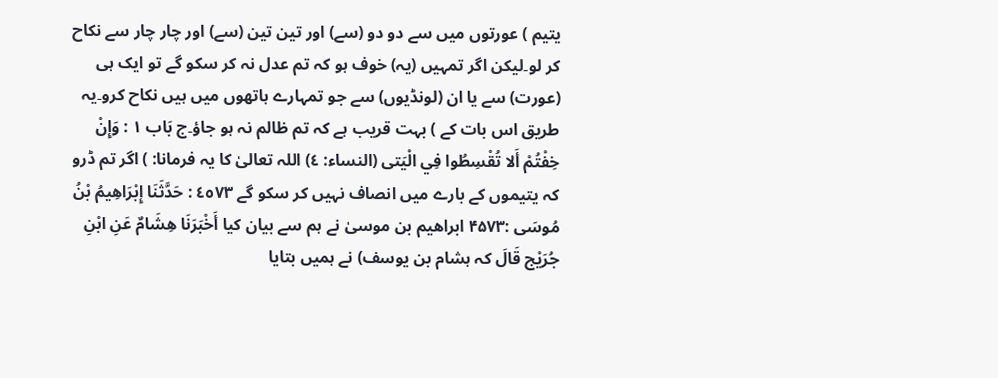یتیم ) عورتوں میں سے دو دو (سے) اور تین تین (سے) اور چار چار سے نکاح کر لو۔لیکن اگر تمہیں (یہ) خوف ہو کہ تم عدل نہ کر سکو گے تو ایک ہی (عورت) سے یا ان (لونڈیوں) سے جو تمہارے ہاتھوں میں ہیں نکاح کرو۔یہ طریق اس بات کے ) بہت قریب ہے کہ تم ظالم نہ ہو جاؤ۔ج بَاب ۱ : وَإِنْ خِفْتُمْ أَلا تُقْسِطُوا فِي الْيَتى (النساء: ٤) اللہ تعالیٰ کا یہ فرمانا: ) اگر تم ڈرو کہ یتیموں کے بارے میں انصاف نہیں کر سکو گے ٤٥٧٣ : حَدَّثَنَا إِبْرَاهِيمُ بْنُ مُوسَى :۴۵۷۳ ابراهیم بن موسیٰ نے ہم سے بیان کیا أَخْبَرَنَا هِشَامٌ عَنِ ابْنِ جُرَيْج قَالَ کہ ہشام بن یوسف) نے ہمیں بتایا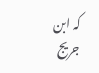کہ ابن جریج